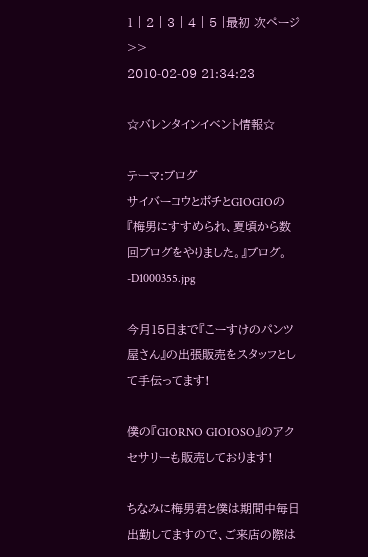1 | 2 | 3 | 4 | 5 |最初 次ページ >>
2010-02-09 21:34:23

☆バレンタインイベント情報☆

テーマ:ブログ
サイバーコウとポチとGIOGIOの 『梅男にすすめられ、夏頃から数回ブログをやりました。』ブログ。-D1000355.jpg

今月15日まで『こーすけのパンツ屋さん』の出張販売をスタッフとして手伝ってます!

僕の『GIORNO GIOIOSO』のアクセサリーも販売しております!

ちなみに梅男君と僕は期間中毎日出勤してますので、ご来店の際は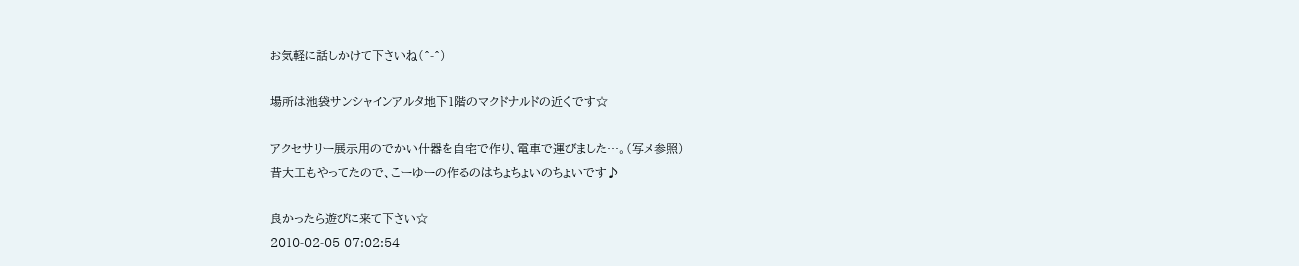お気軽に話しかけて下さいね(^-^)

場所は池袋サンシャインアルタ地下1階のマクドナルドの近くです☆

アクセサリー展示用のでかい什器を自宅で作り、電車で運びました…。(写メ参照)
昔大工もやってたので、こーゆーの作るのはちょちょいのちょいです♪

良かったら遊びに来て下さい☆
2010-02-05 07:02:54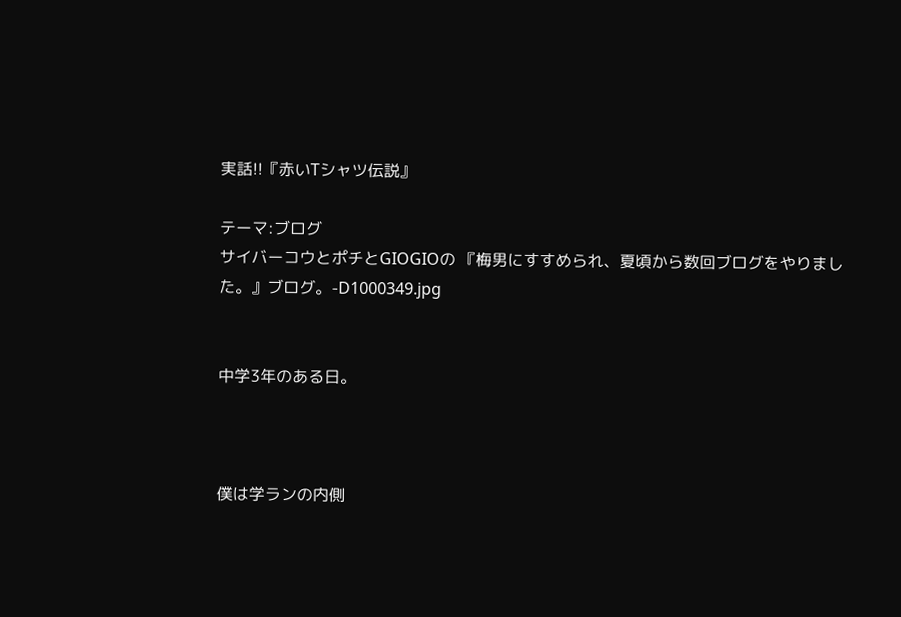実話!!『赤いTシャツ伝説』

テーマ:ブログ
サイバーコウとポチとGIOGIOの 『梅男にすすめられ、夏頃から数回ブログをやりました。』ブログ。-D1000349.jpg


中学3年のある日。



僕は学ランの内側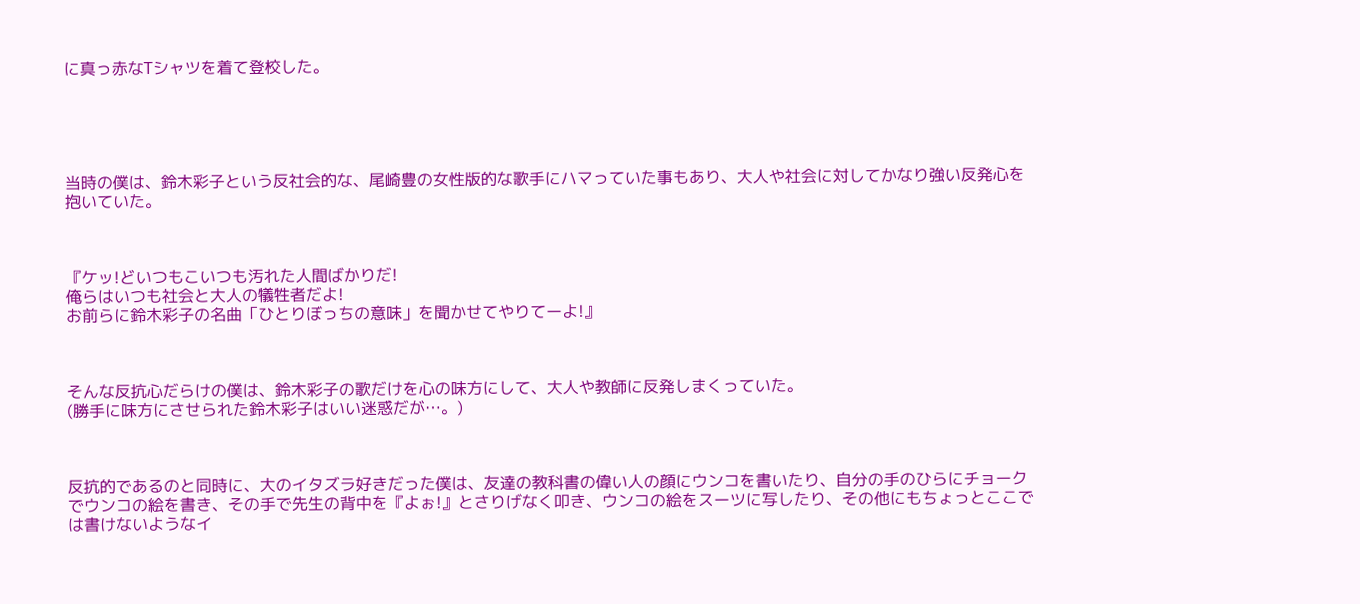に真っ赤なTシャツを着て登校した。





当時の僕は、鈴木彩子という反社会的な、尾崎豊の女性版的な歌手にハマっていた事もあり、大人や社会に対してかなり強い反発心を抱いていた。



『ケッ!どいつもこいつも汚れた人間ばかりだ!
俺らはいつも社会と大人の犠牲者だよ!
お前らに鈴木彩子の名曲「ひとりぼっちの意味」を聞かせてやりてーよ!』



そんな反抗心だらけの僕は、鈴木彩子の歌だけを心の味方にして、大人や教師に反発しまくっていた。
(勝手に味方にさせられた鈴木彩子はいい迷惑だが…。)



反抗的であるのと同時に、大のイタズラ好きだった僕は、友達の教科書の偉い人の顔にウンコを書いたり、自分の手のひらにチョークでウンコの絵を書き、その手で先生の背中を『よぉ!』とさりげなく叩き、ウンコの絵をスーツに写したり、その他にもちょっとここでは書けないようなイ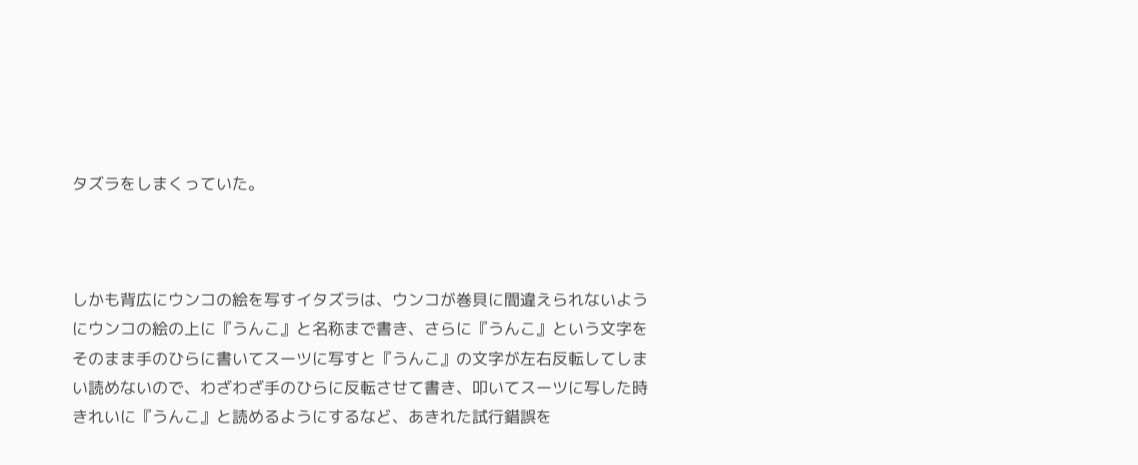タズラをしまくっていた。



しかも背広にウンコの絵を写すイタズラは、ウンコが巻貝に間違えられないようにウンコの絵の上に『うんこ』と名称まで書き、さらに『うんこ』という文字をそのまま手のひらに書いてスーツに写すと『うんこ』の文字が左右反転してしまい読めないので、わざわざ手のひらに反転させて書き、叩いてスーツに写した時きれいに『うんこ』と読めるようにするなど、あきれた試行錯誤を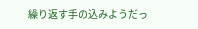繰り返す手の込みようだっ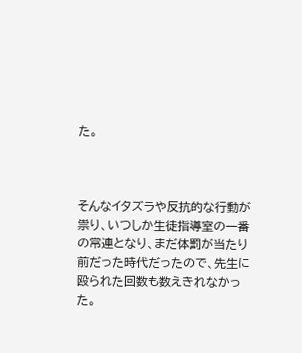た。



そんなイタズラや反抗的な行動が祟り、いつしか生徒指導室の一番の常連となり、まだ体罰が当たり前だった時代だったので、先生に殴られた回数も数えきれなかった。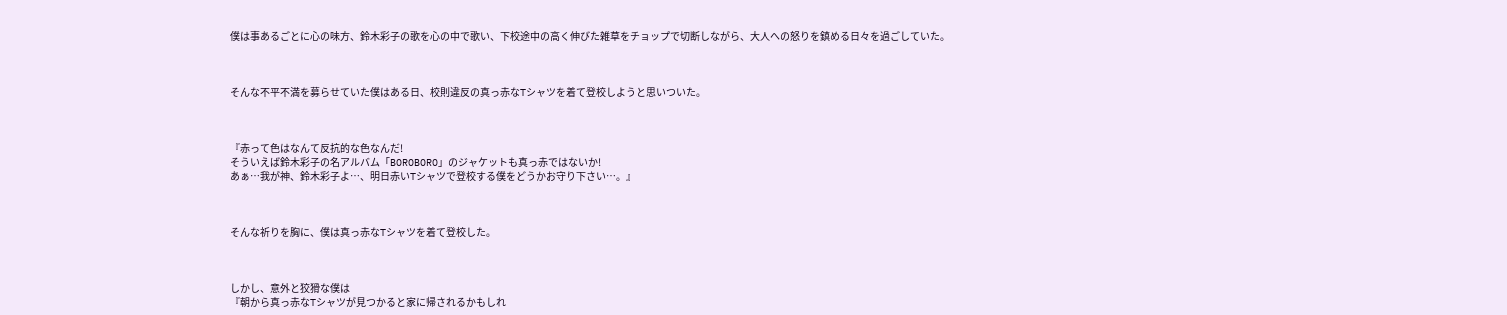僕は事あるごとに心の味方、鈴木彩子の歌を心の中で歌い、下校途中の高く伸びた雑草をチョップで切断しながら、大人への怒りを鎮める日々を過ごしていた。



そんな不平不満を募らせていた僕はある日、校則違反の真っ赤なTシャツを着て登校しようと思いついた。



『赤って色はなんて反抗的な色なんだ!
そういえば鈴木彩子の名アルバム「BOROBORO」のジャケットも真っ赤ではないか!
あぁ…我が神、鈴木彩子よ…、明日赤いTシャツで登校する僕をどうかお守り下さい…。』



そんな祈りを胸に、僕は真っ赤なTシャツを着て登校した。



しかし、意外と狡猾な僕は
『朝から真っ赤なTシャツが見つかると家に帰されるかもしれ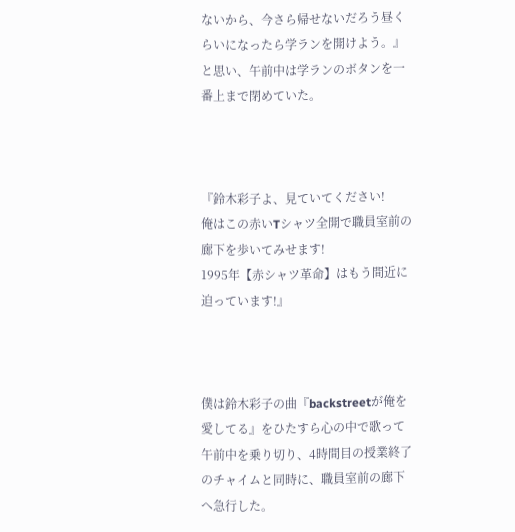ないから、今さら帰せないだろう昼くらいになったら学ランを開けよう。』
と思い、午前中は学ランのボタンを一番上まで閉めていた。



『鈴木彩子よ、見ていてください!
俺はこの赤いTシャツ全開で職員室前の廊下を歩いてみせます!
1995年【赤シャツ革命】はもう間近に迫っています!』



僕は鈴木彩子の曲『backstreetが俺を愛してる』をひたすら心の中で歌って午前中を乗り切り、4時間目の授業終了のチャイムと同時に、職員室前の廊下へ急行した。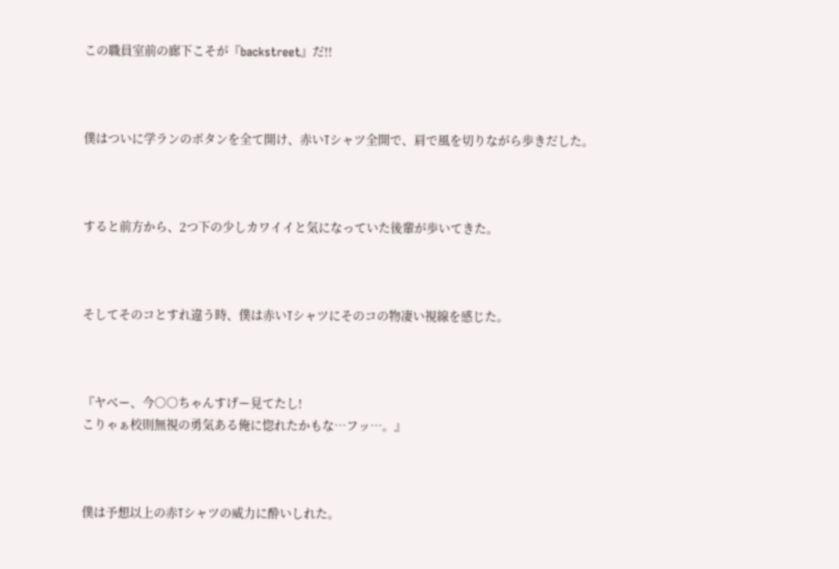この職員室前の廊下こそが『backstreet』だ!!



僕はついに学ランのボタンを全て開け、赤いTシャツ全開で、肩で風を切りながら歩きだした。



すると前方から、2つ下の少しカワイイと気になっていた後輩が歩いてきた。



そしてそのコとすれ違う時、僕は赤いTシャツにそのコの物凄い視線を感じた。



『ヤべー、今○○ちゃんすげー見てたし!
こりゃぁ校則無視の勇気ある俺に惚れたかもな…フッ…。』



僕は予想以上の赤Tシャツの威力に酔いしれた。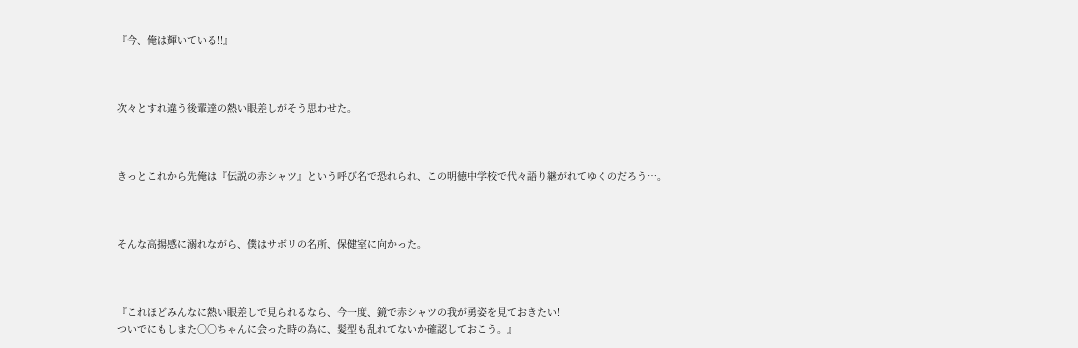『今、俺は輝いている!!』



次々とすれ違う後輩達の熱い眼差しがそう思わせた。



きっとこれから先俺は『伝説の赤シャツ』という呼び名で恐れられ、この明徳中学校で代々語り継がれてゆくのだろう…。



そんな高揚感に溺れながら、僕はサボリの名所、保健室に向かった。



『これほどみんなに熱い眼差しで見られるなら、今一度、鏡で赤シャツの我が勇姿を見ておきたい!
ついでにもしまた○○ちゃんに会った時の為に、髪型も乱れてないか確認しておこう。』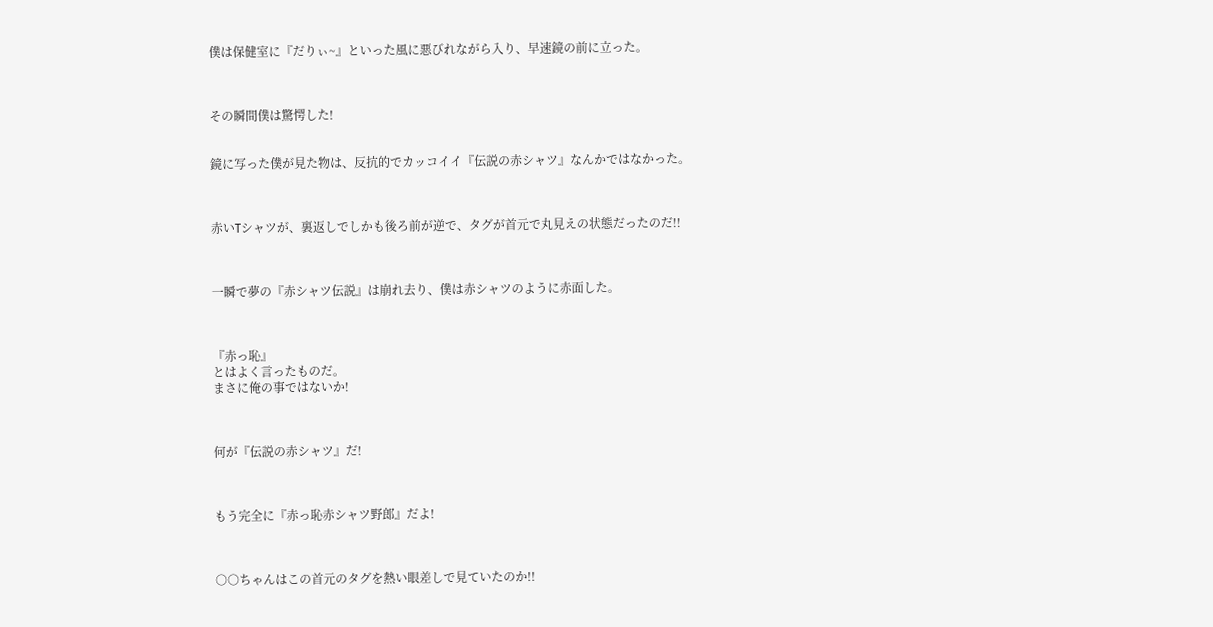僕は保健室に『だりぃ~』といった風に悪びれながら入り、早速鏡の前に立った。



その瞬間僕は驚愕した!


鏡に写った僕が見た物は、反抗的でカッコイイ『伝説の赤シャツ』なんかではなかった。



赤いTシャツが、裏返しでしかも後ろ前が逆で、タグが首元で丸見えの状態だったのだ!!



一瞬で夢の『赤シャツ伝説』は崩れ去り、僕は赤シャツのように赤面した。



『赤っ恥』
とはよく言ったものだ。
まさに俺の事ではないか!



何が『伝説の赤シャツ』だ!



もう完全に『赤っ恥赤シャツ野郎』だよ!



○○ちゃんはこの首元のタグを熱い眼差しで見ていたのか!!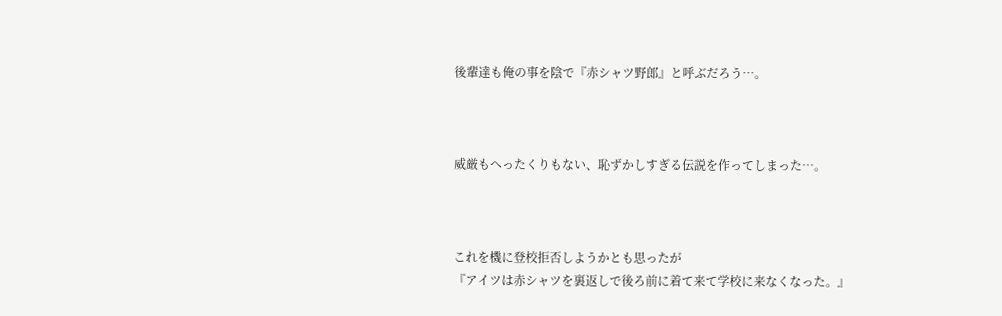後輩達も俺の事を陰で『赤シャツ野郎』と呼ぶだろう…。



威厳もへったくりもない、恥ずかしすぎる伝説を作ってしまった…。



これを機に登校拒否しようかとも思ったが
『アイツは赤シャツを裏返しで後ろ前に着て来て学校に来なくなった。』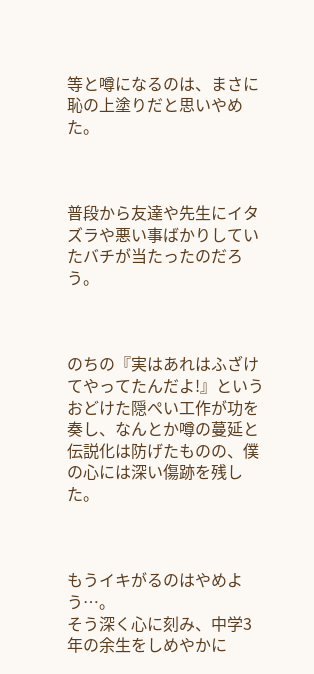等と噂になるのは、まさに恥の上塗りだと思いやめた。



普段から友達や先生にイタズラや悪い事ばかりしていたバチが当たったのだろう。



のちの『実はあれはふざけてやってたんだよ!』というおどけた隠ぺい工作が功を奏し、なんとか噂の蔓延と伝説化は防げたものの、僕の心には深い傷跡を残した。



もうイキがるのはやめよう…。
そう深く心に刻み、中学3年の余生をしめやかに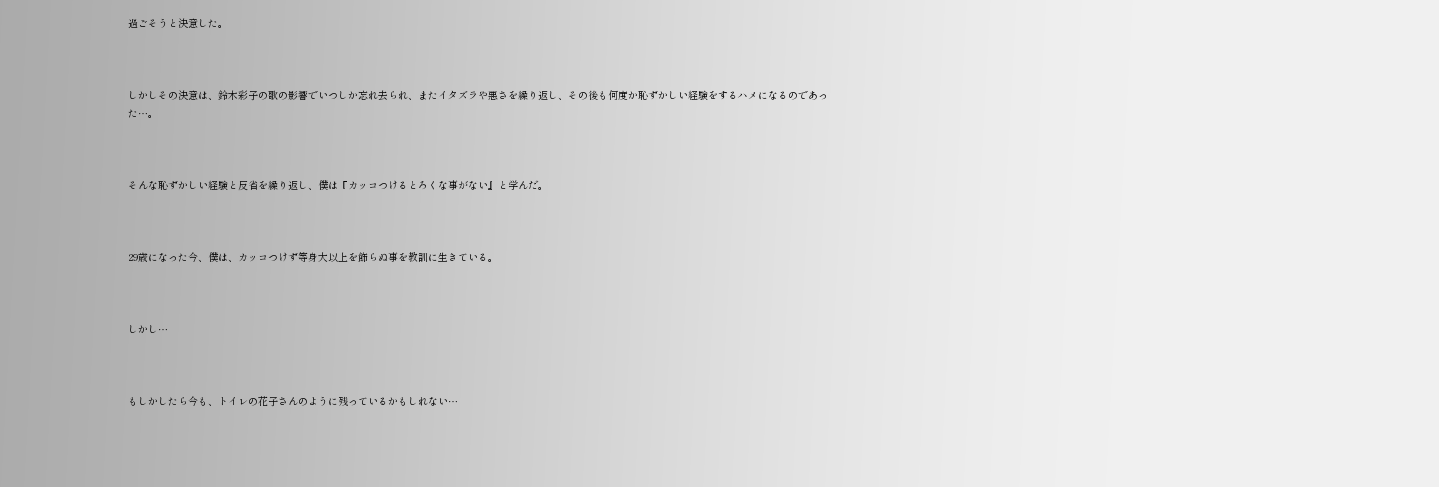過ごそうと決意した。



しかしその決意は、鈴木彩子の歌の影響でいつしか忘れ去られ、またイタズラや悪さを繰り返し、その後も何度か恥ずかしい経験をするハメになるのであった…。



そんな恥ずかしい経験と反省を繰り返し、僕は『カッコつけるとろくな事がない』と学んだ。



29歳になった今、僕は、カッコつけず等身大以上を飾らぬ事を教訓に生きている。



しかし…



もしかしたら今も、トイレの花子さんのように残っているかもしれない…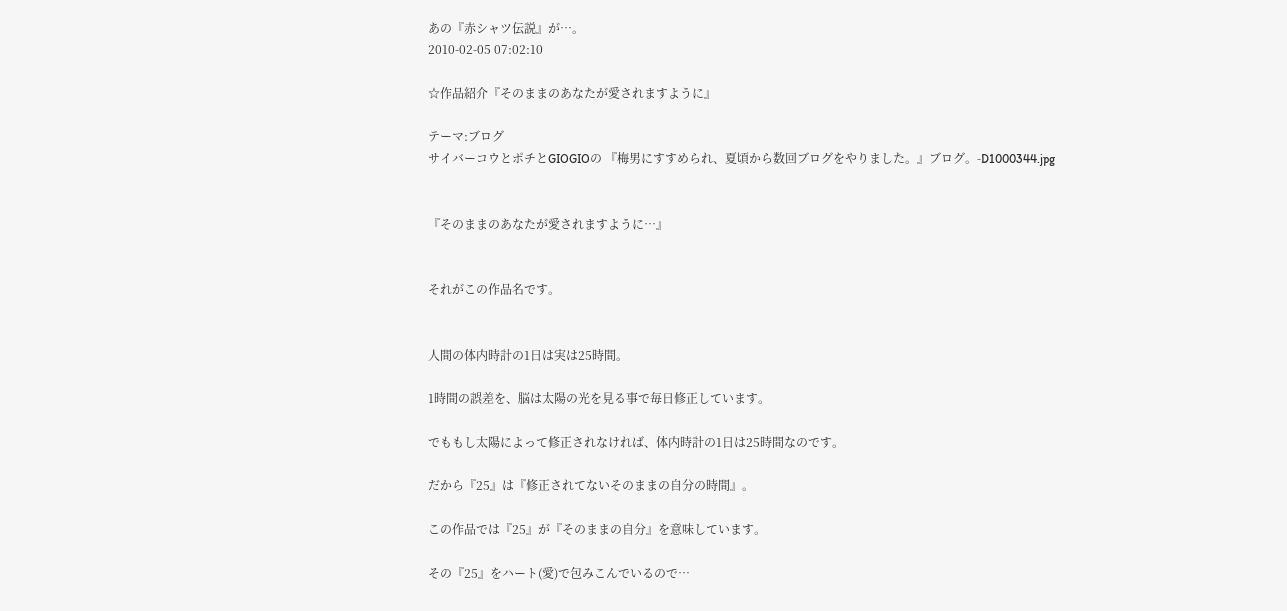あの『赤シャツ伝説』が…。
2010-02-05 07:02:10

☆作品紹介『そのままのあなたが愛されますように』

テーマ:ブログ
サイバーコウとポチとGIOGIOの 『梅男にすすめられ、夏頃から数回ブログをやりました。』ブログ。-D1000344.jpg


『そのままのあなたが愛されますように…』


それがこの作品名です。


人間の体内時計の1日は実は25時間。

1時間の誤差を、脳は太陽の光を見る事で毎日修正しています。

でももし太陽によって修正されなければ、体内時計の1日は25時間なのです。

だから『25』は『修正されてないそのままの自分の時間』。

この作品では『25』が『そのままの自分』を意味しています。

その『25』をハート(愛)で包みこんでいるので…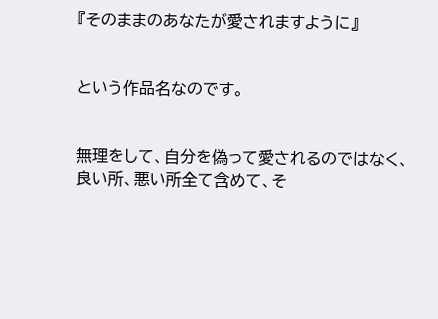『そのままのあなたが愛されますように』


という作品名なのです。


無理をして、自分を偽って愛されるのではなく、良い所、悪い所全て含めて、そ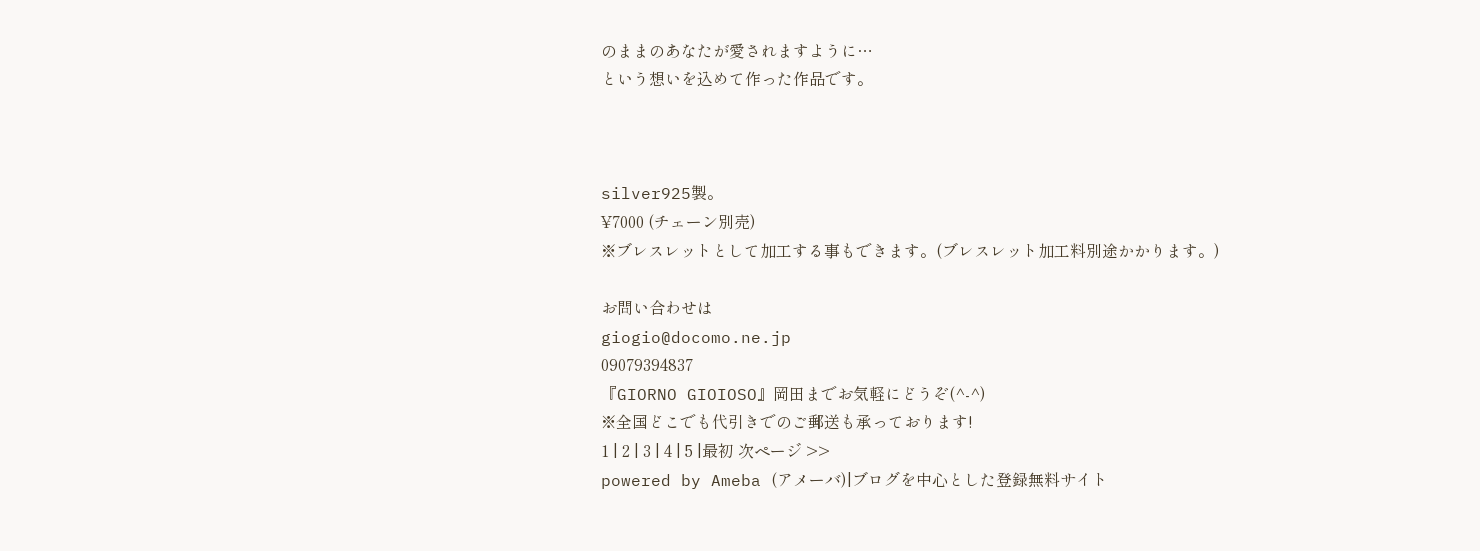のままのあなたが愛されますように…
という想いを込めて作った作品です。



silver925製。
¥7000 (チェーン別売)
※ブレスレットとして加工する事もできます。(ブレスレット加工料別途かかります。)

お問い合わせは
giogio@docomo.ne.jp
09079394837
『GIORNO GIOIOSO』岡田までお気軽にどうぞ(^-^)
※全国どこでも代引きでのご郵送も承っております!
1 | 2 | 3 | 4 | 5 |最初 次ページ >>
powered by Ameba (アメーバ)|ブログを中心とした登録無料サイト